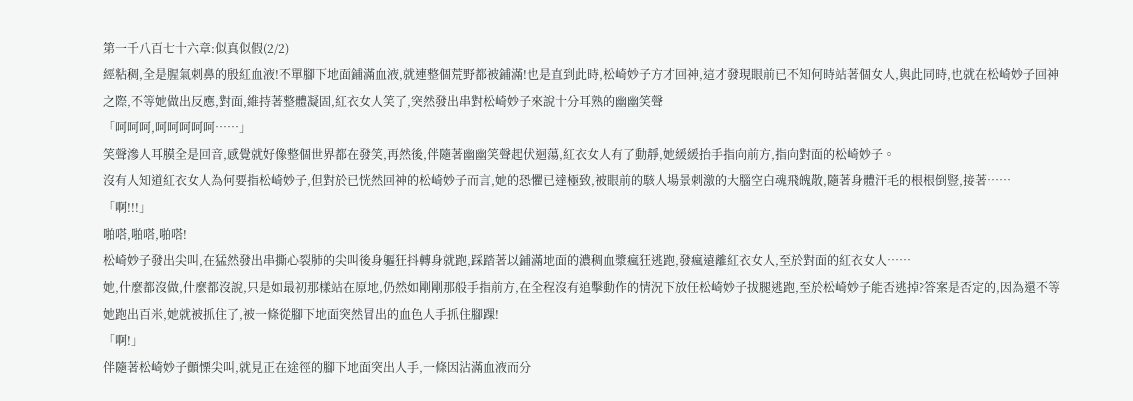第一千八百七十六章:似真似假(2/2)
經粘稠,全是腥氣刺鼻的殷紅血液!不單腳下地面鋪滿血液,就連整個荒野都被鋪滿!也是直到此時,松崎妙子方才回神,這才發現眼前已不知何時站著個女人,與此同時,也就在松崎妙子回神之際,不等她做出反應,對面,維持著整體凝固,紅衣女人笑了,突然發出串對松崎妙子來說十分耳熟的幽幽笑聲
「呵呵呵,呵呵呵呵呵……」
笑聲滲人耳膜全是回音,感覺就好像整個世界都在發笑,再然後,伴隨著幽幽笑聲起伏迴蕩,紅衣女人有了動靜,她緩緩抬手指向前方,指向對面的松崎妙子。
沒有人知道紅衣女人為何要指松崎妙子,但對於已恍然回神的松崎妙子而言,她的恐懼已達極致,被眼前的駭人場景刺激的大腦空白魂飛魄散,隨著身體汗毛的根根倒豎,接著……
「啊!!!」
啪嗒,啪嗒,啪嗒!
松崎妙子發出尖叫,在猛然發出串撕心裂肺的尖叫後身軀狂抖轉身就跑,踩踏著以鋪滿地面的濃稠血漿瘋狂逃跑,發瘋遠離紅衣女人,至於對面的紅衣女人……
她,什麼都沒做,什麼都沒說,只是如最初那樣站在原地,仍然如剛剛那般手指前方,在全程沒有追擊動作的情況下放任松崎妙子拔腿逃跑,至於松崎妙子能否逃掉?答案是否定的,因為還不等她跑出百米,她就被抓住了,被一條從腳下地面突然冒出的血色人手抓住腳踝!
「啊!」
伴隨著松崎妙子顫慄尖叫,就見正在途徑的腳下地面突出人手,一條因沾滿血液而分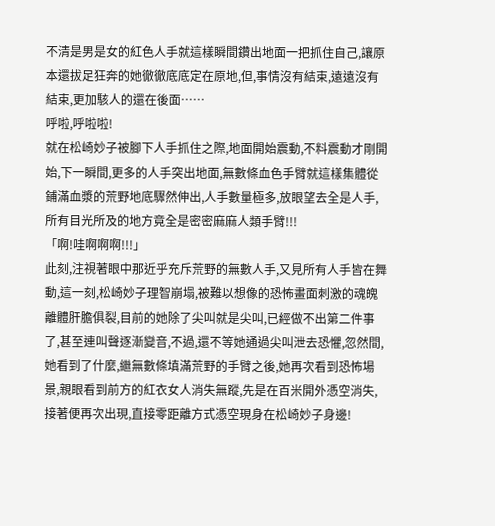不清是男是女的紅色人手就這樣瞬間鑽出地面一把抓住自己,讓原本還拔足狂奔的她徹徹底底定在原地,但,事情沒有結束,遠遠沒有結束,更加駭人的還在後面……
呼啦,呼啦啦!
就在松崎妙子被腳下人手抓住之際,地面開始震動,不料震動才剛開始,下一瞬間,更多的人手突出地面,無數條血色手臂就這樣集體從鋪滿血漿的荒野地底驟然伸出,人手數量極多,放眼望去全是人手,所有目光所及的地方竟全是密密麻麻人類手臂!!!
「啊!哇啊啊啊!!!」
此刻,注視著眼中那近乎充斥荒野的無數人手,又見所有人手皆在舞動,這一刻,松崎妙子理智崩塌,被難以想像的恐怖畫面刺激的魂魄離體肝膽俱裂,目前的她除了尖叫就是尖叫,已經做不出第二件事了,甚至連叫聲逐漸變音,不過,還不等她通過尖叫泄去恐懼,忽然間,她看到了什麼,繼無數條填滿荒野的手臂之後,她再次看到恐怖場景,親眼看到前方的紅衣女人消失無蹤,先是在百米開外憑空消失,接著便再次出現,直接零距離方式憑空現身在松崎妙子身邊!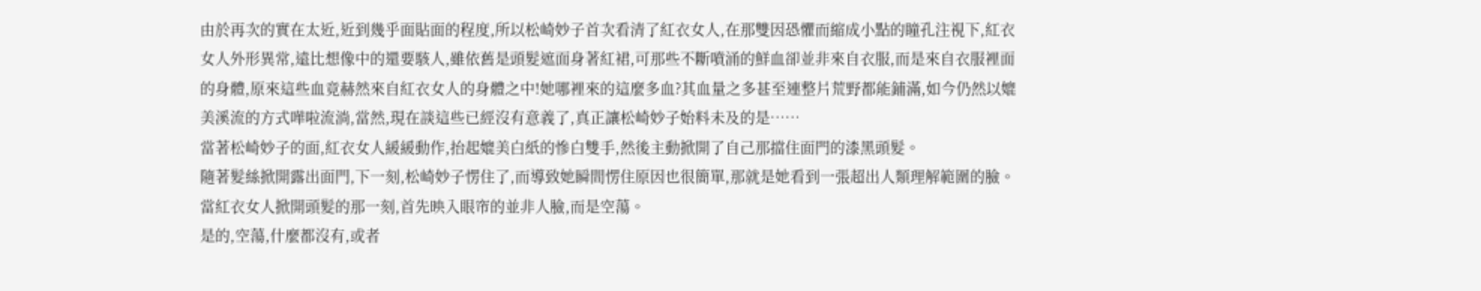由於再次的實在太近,近到幾乎面貼面的程度,所以松崎妙子首次看清了紅衣女人,在那雙因恐懼而縮成小點的瞳孔注視下,紅衣女人外形異常,遠比想像中的還要駭人,雖依舊是頭髮遮面身著紅裙,可那些不斷噴涌的鮮血卻並非來自衣服,而是來自衣服裡面的身體,原來這些血竟赫然來自紅衣女人的身體之中!她哪裡來的這麼多血?其血量之多甚至連整片荒野都能鋪滿,如今仍然以媲美溪流的方式嘩啦流淌,當然,現在談這些已經沒有意義了,真正讓松崎妙子始料未及的是……
當著松崎妙子的面,紅衣女人緩緩動作,抬起媲美白紙的慘白雙手,然後主動掀開了自己那擋住面門的漆黑頭髮。
隨著髮絲掀開露出面門,下一刻,松崎妙子愣住了,而導致她瞬間愣住原因也很簡單,那就是她看到一張超出人類理解範圍的臉。
當紅衣女人掀開頭髮的那一刻,首先映入眼帘的並非人臉,而是空蕩。
是的,空蕩,什麼都沒有,或者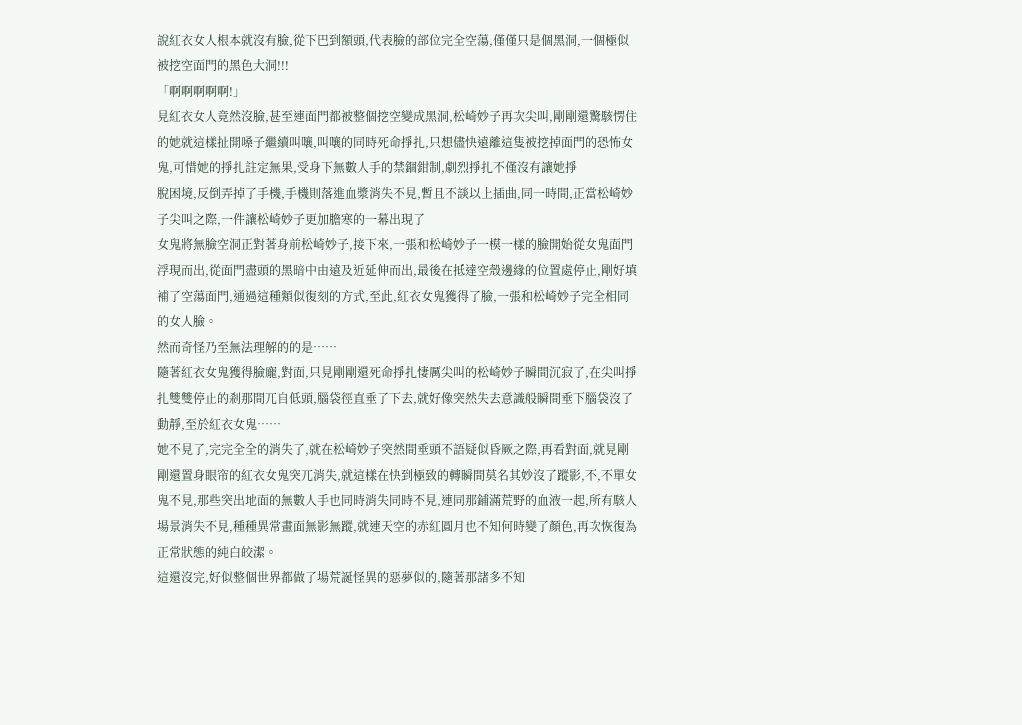說紅衣女人根本就沒有臉,從下巴到額頭,代表臉的部位完全空蕩,僅僅只是個黑洞,一個極似被挖空面門的黑色大洞!!!
「啊啊啊啊啊!」
見紅衣女人竟然沒臉,甚至連面門都被整個挖空變成黑洞,松崎妙子再次尖叫,剛剛還驚駭愣住的她就這樣扯開嗓子繼續叫嚷,叫嚷的同時死命掙扎,只想儘快遠離這隻被挖掉面門的恐怖女鬼,可惜她的掙扎註定無果,受身下無數人手的禁錮鉗制,劇烈掙扎不僅沒有讓她掙
脫困境,反倒弄掉了手機,手機則落進血漿消失不見,暫且不談以上插曲,同一時間,正當松崎妙子尖叫之際,一件讓松崎妙子更加膽寒的一幕出現了
女鬼將無臉空洞正對著身前松崎妙子,接下來,一張和松崎妙子一模一樣的臉開始從女鬼面門浮現而出,從面門盡頭的黑暗中由遠及近延伸而出,最後在抵達空殼邊緣的位置處停止,剛好填補了空蕩面門,通過這種類似復刻的方式,至此,紅衣女鬼獲得了臉,一張和松崎妙子完全相同的女人臉。
然而奇怪乃至無法理解的的是……
隨著紅衣女鬼獲得臉龐,對面,只見剛剛還死命掙扎悽厲尖叫的松崎妙子瞬間沉寂了,在尖叫掙扎雙雙停止的剎那間兀自低頭,腦袋徑直垂了下去,就好像突然失去意識般瞬間垂下腦袋沒了動靜,至於紅衣女鬼……
她不見了,完完全全的消失了,就在松崎妙子突然間垂頭不語疑似昏厥之際,再看對面,就見剛剛還置身眼帘的紅衣女鬼突兀消失,就這樣在快到極致的轉瞬間莫名其妙沒了蹤影,不,不單女鬼不見,那些突出地面的無數人手也同時消失同時不見,連同那鋪滿荒野的血液一起,所有駭人場景消失不見,種種異常畫面無影無蹤,就連天空的赤紅圓月也不知何時變了顏色,再次恢復為正常狀態的純白皎潔。
這還沒完,好似整個世界都做了場荒誕怪異的惡夢似的,隨著那諸多不知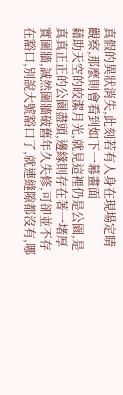真假的異狀消失,此刻若有人身在現場定睛觀察,那麼則會看到如下一幕畫面
藉助天空的皎潔月光,就見這裡仍是公園,是真真正正的公園盡頭,邊緣則存在著一堵厚實圍牆,誠然圍牆破舊年久失修,可卻並不存在豁口,別說大號豁口了,就連縫隙都沒有,哪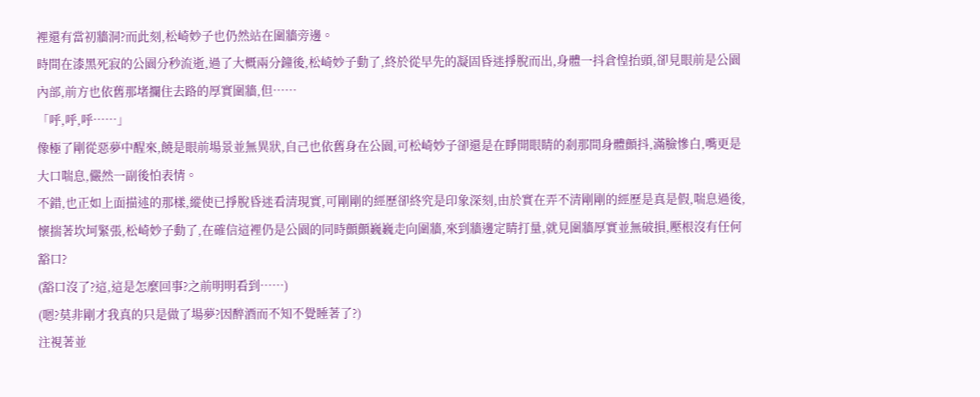裡還有當初牆洞?而此刻,松崎妙子也仍然站在圍牆旁邊。
時間在漆黑死寂的公園分秒流逝,過了大概兩分鐘後,松崎妙子動了,終於從早先的凝固昏迷掙脫而出,身體一抖倉惶抬頭,卻見眼前是公園內部,前方也依舊那堵攔住去路的厚實圍牆,但……
「呼,呼,呼……」
像極了剛從惡夢中醒來,饒是眼前場景並無異狀,自己也依舊身在公園,可松崎妙子卻還是在睜開眼睛的剎那間身體顫抖,滿臉慘白,嘴更是大口喘息,儼然一副後怕表情。
不錯,也正如上面描述的那樣,縱使已掙脫昏迷看清現實,可剛剛的經歷卻終究是印象深刻,由於實在弄不清剛剛的經歷是真是假,喘息過後,懷揣著坎坷緊張,松崎妙子動了,在確信這裡仍是公園的同時顫顫巍巍走向圍牆,來到牆邊定睛打量,就見圍牆厚實並無破損,壓根沒有任何豁口?
(豁口沒了?這,這是怎麼回事?之前明明看到……)
(嗯?莫非剛才我真的只是做了場夢?因醉酒而不知不覺睡著了?)
注視著並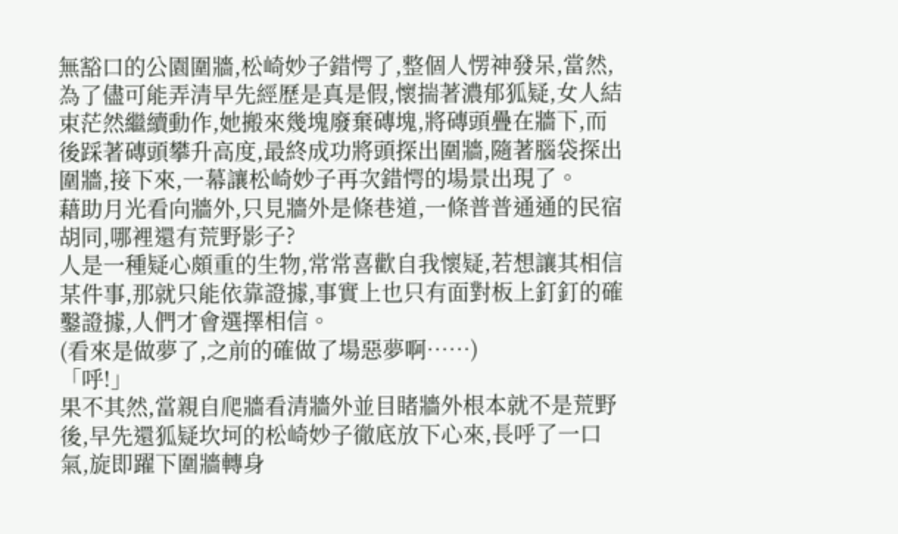無豁口的公園圍牆,松崎妙子錯愕了,整個人愣神發呆,當然,為了儘可能弄清早先經歷是真是假,懷揣著濃郁狐疑,女人結束茫然繼續動作,她搬來幾塊廢棄磚塊,將磚頭疊在牆下,而後踩著磚頭攀升高度,最終成功將頭探出圍牆,隨著腦袋探出圍牆,接下來,一幕讓松崎妙子再次錯愕的場景出現了。
藉助月光看向牆外,只見牆外是條巷道,一條普普通通的民宿胡同,哪裡還有荒野影子?
人是一種疑心頗重的生物,常常喜歡自我懷疑,若想讓其相信某件事,那就只能依靠證據,事實上也只有面對板上釘釘的確鑿證據,人們才會選擇相信。
(看來是做夢了,之前的確做了場惡夢啊……)
「呼!」
果不其然,當親自爬牆看清牆外並目睹牆外根本就不是荒野後,早先還狐疑坎坷的松崎妙子徹底放下心來,長呼了一口氣,旋即躍下圍牆轉身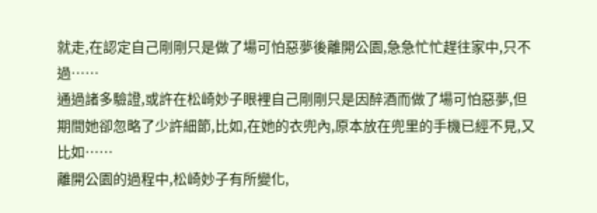就走,在認定自己剛剛只是做了場可怕惡夢後離開公園,急急忙忙趕往家中,只不過……
通過諸多驗證,或許在松崎妙子眼裡自己剛剛只是因醉酒而做了場可怕惡夢,但期間她卻忽略了少許細節,比如,在她的衣兜內,原本放在兜里的手機已經不見,又比如……
離開公園的過程中,松崎妙子有所變化,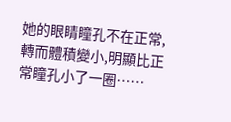她的眼睛瞳孔不在正常,轉而體積變小,明顯比正常瞳孔小了一圈……